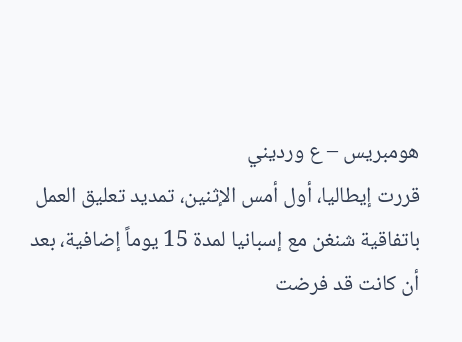هومبريس – ع ورديني
قررت إيطاليا، أول أمس الإثنين، تمديد تعليق العمل باتفاقية شنغن مع إسبانيا لمدة 15 يوماً إضافية، بعد أن كانت قد فرضت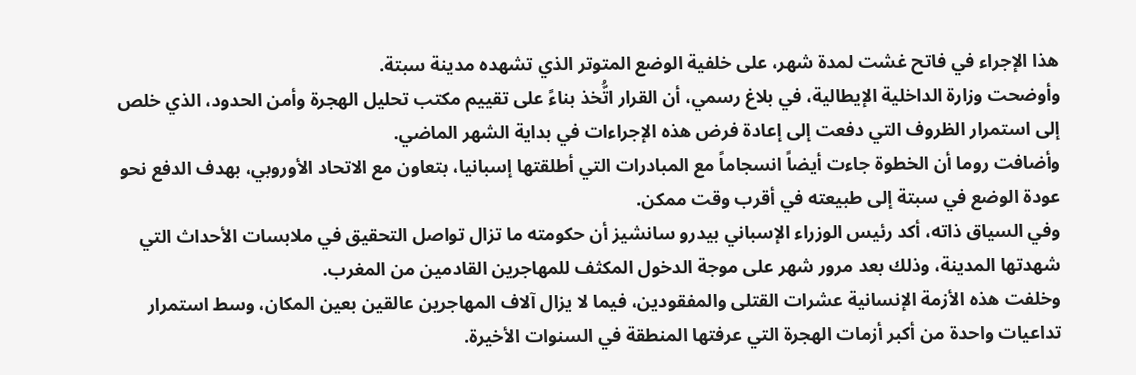هذا الإجراء في فاتح غشت لمدة شهر، على خلفية الوضع المتوتر الذي تشهده مدينة سبتة.
وأوضحت وزارة الداخلية الإيطالية، في بلاغ رسمي، أن القرار اتُّخذ بناءً على تقييم مكتب تحليل الهجرة وأمن الحدود، الذي خلص إلى استمرار الظروف التي دفعت إلى إعادة فرض هذه الإجراءات في بداية الشهر الماضي.
وأضافت روما أن الخطوة جاءت أيضاً انسجاماً مع المبادرات التي أطلقتها إسبانيا، بتعاون مع الاتحاد الأوروبي، بهدف الدفع نحو عودة الوضع في سبتة إلى طبيعته في أقرب وقت ممكن.
وفي السياق ذاته، أكد رئيس الوزراء الإسباني بيدرو سانشيز أن حكومته ما تزال تواصل التحقيق في ملابسات الأحداث التي شهدتها المدينة، وذلك بعد مرور شهر على موجة الدخول المكثف للمهاجرين القادمين من المغرب.
وخلفت هذه الأزمة الإنسانية عشرات القتلى والمفقودين، فيما لا يزال آلاف المهاجرين عالقين بعين المكان، وسط استمرار تداعيات واحدة من أكبر أزمات الهجرة التي عرفتها المنطقة في السنوات الأخيرة.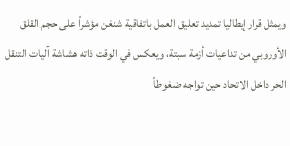ويمثل قرار إيطاليا تمديد تعليق العمل باتفاقية شنغن مؤشراً على حجم القلق الأوروبي من تداعيات أزمة سبتة، ويعكس في الوقت ذاته هشاشة آليات التنقل الحر داخل الاتحاد حين تواجه ضغوطاً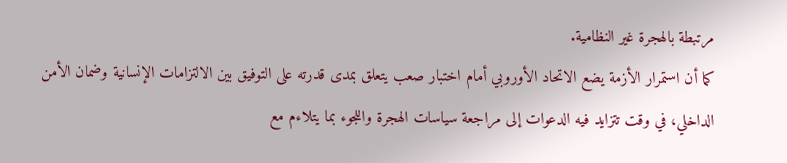مرتبطة بالهجرة غير النظامية.
كما أن استمرار الأزمة يضع الاتحاد الأوروبي أمام اختبار صعب يتعلق بمدى قدرته على التوفيق بين الالتزامات الإنسانية وضمان الأمن الداخلي، في وقت تتزايد فيه الدعوات إلى مراجعة سياسات الهجرة واللجوء بما يتلاءم مع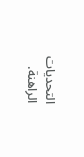التحديات الراهنة.